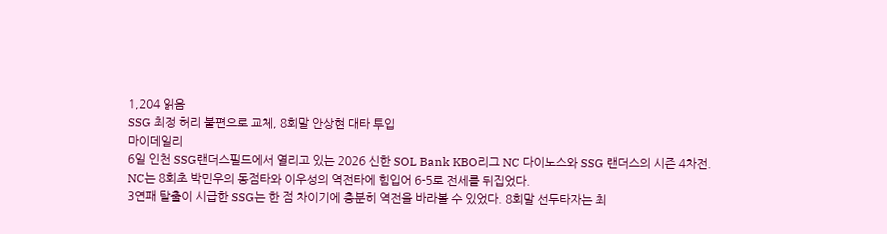1,204 읽음
SSG 최정 허리 불편으로 교체, 8회말 안상현 대타 투입
마이데일리
6일 인천 SSG랜더스필드에서 열리고 있는 2026 신한 SOL Bank KBO리그 NC 다이노스와 SSG 랜더스의 시즌 4차전.
NC는 8회초 박민우의 동점타와 이우성의 역전타에 힘입어 6-5로 전세를 뒤집었다.
3연패 탈출이 시급한 SSG는 한 점 차이기에 충분히 역전을 바라볼 수 있었다. 8회말 선두타자는 최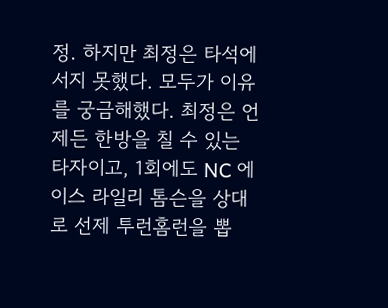정. 하지만 최정은 타석에 서지 못했다. 모두가 이유를 궁금해했다. 최정은 언제든 한방을 칠 수 있는 타자이고, 1회에도 NC 에이스 라일리 톰슨을 상대로 선제 투런홈런을 뽑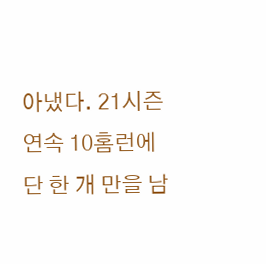아냈다. 21시즌 연속 10홈런에 단 한 개 만을 남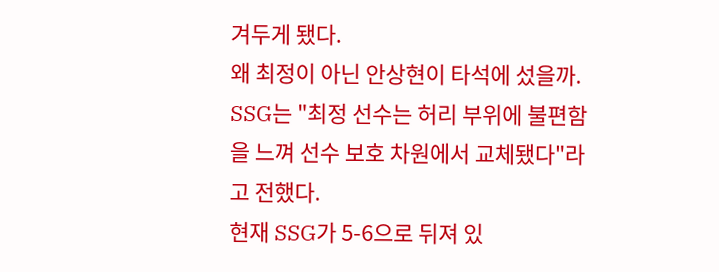겨두게 됐다.
왜 최정이 아닌 안상현이 타석에 섰을까.
SSG는 "최정 선수는 허리 부위에 불편함을 느껴 선수 보호 차원에서 교체됐다"라고 전했다.
현재 SSG가 5-6으로 뒤져 있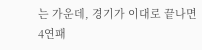는 가운데, 경기가 이대로 끝나면 4연패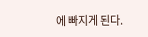에 빠지게 된다.